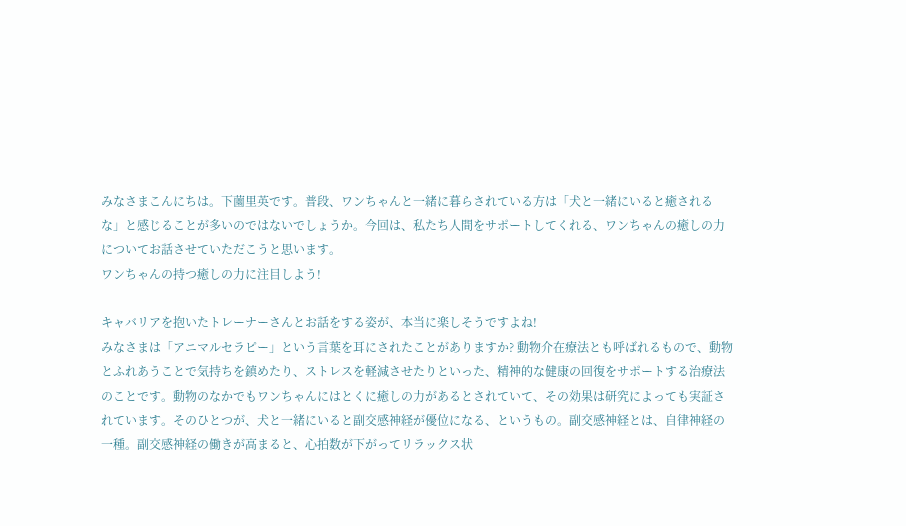みなさまこんにちは。下薗里英です。普段、ワンちゃんと一緒に暮らされている方は「犬と一緒にいると癒されるな」と感じることが多いのではないでしょうか。今回は、私たち人間をサポートしてくれる、ワンちゃんの癒しの力についてお話させていただこうと思います。
ワンちゃんの持つ癒しの力に注目しよう!

キャバリアを抱いたトレーナーさんとお話をする姿が、本当に楽しそうですよね!
みなさまは「アニマルセラピー」という言葉を耳にされたことがありますか? 動物介在療法とも呼ばれるもので、動物とふれあうことで気持ちを鎮めたり、ストレスを軽減させたりといった、精神的な健康の回復をサポートする治療法のことです。動物のなかでもワンちゃんにはとくに癒しの力があるとされていて、その効果は研究によっても実証されています。そのひとつが、犬と一緒にいると副交感神経が優位になる、というもの。副交感神経とは、自律神経の一種。副交感神経の働きが高まると、心拍数が下がってリラックス状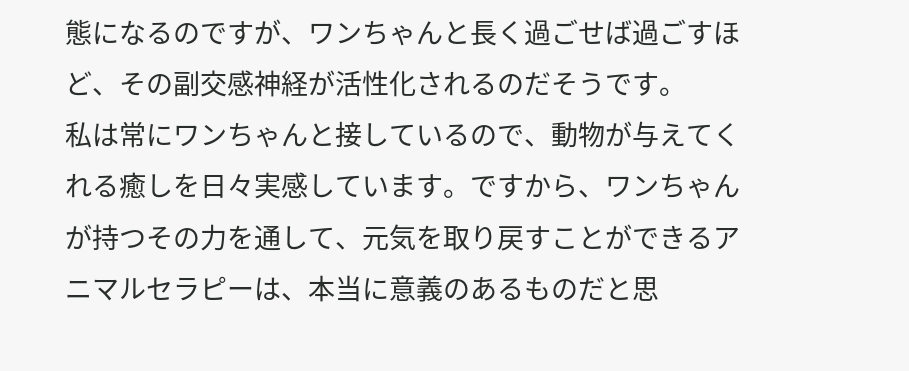態になるのですが、ワンちゃんと長く過ごせば過ごすほど、その副交感神経が活性化されるのだそうです。
私は常にワンちゃんと接しているので、動物が与えてくれる癒しを日々実感しています。ですから、ワンちゃんが持つその力を通して、元気を取り戻すことができるアニマルセラピーは、本当に意義のあるものだと思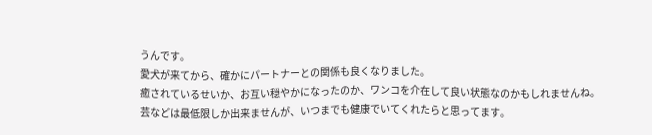うんです。
愛犬が来てから、確かにパートナーとの関係も良くなりました。
癒されているせいか、お互い穏やかになったのか、ワンコを介在して良い状態なのかもしれませんね。
芸などは最低限しか出来ませんが、いつまでも健康でいてくれたらと思ってます。